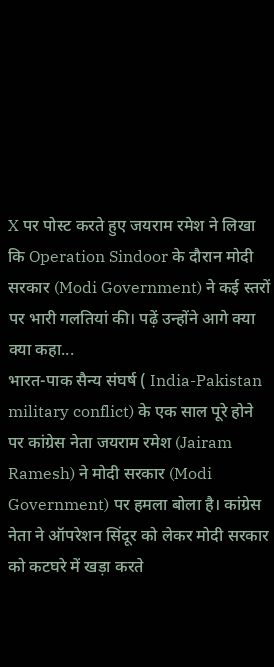X पर पोस्ट करते हुए जयराम रमेश ने लिखा कि Operation Sindoor के दौरान मोदी सरकार (Modi Government) ने कई स्तरों पर भारी गलतियां की। पढ़ें उन्होंने आगे क्या क्या कहा...
भारत-पाक सैन्य संघर्ष ( India-Pakistan military conflict) के एक साल पूरे होने पर कांग्रेस नेता जयराम रमेश (Jairam Ramesh) ने मोदी सरकार (Modi Government) पर हमला बोला है। कांग्रेस नेता ने ऑपरेशन सिंदूर को लेकर मोदी सरकार को कटघरे में खड़ा करते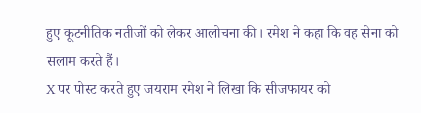हुए कूटनीतिक नतीजों को लेकर आलोचना की। रमेश ने कहा कि वह सेना को सलाम करते हैं।
X पर पोस्ट करते हुए जयराम रमेश ने लिखा कि सीजफायर को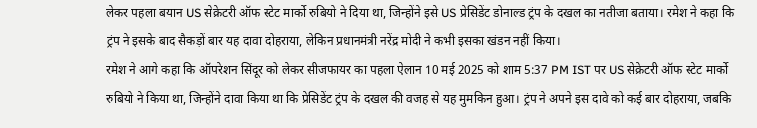लेकर पहला बयान US सेक्रेटरी ऑफ स्टेट मार्को रुबियो ने दिया था, जिन्होंने इसे US प्रेसिडेंट डोनाल्ड ट्रंप के दखल का नतीजा बताया। रमेश ने कहा कि ट्रंप ने इसके बाद सैकड़ों बार यह दावा दोहराया, लेकिन प्रधानमंत्री नरेंद्र मोदी ने कभी इसका खंडन नहीं किया।
रमेश ने आगे कहा कि ऑपरेशन सिंदूर को लेकर सीजफायर का पहला ऐलान 10 मई 2025 को शाम 5:37 PM IST पर US सेक्रेटरी ऑफ स्टेट मार्को रुबियो ने किया था, जिन्होंने दावा किया था कि प्रेसिडेंट ट्रंप के दखल की वजह से यह मुमकिन हुआ। ट्रंप ने अपने इस दावे को कई बार दोहराया, जबकि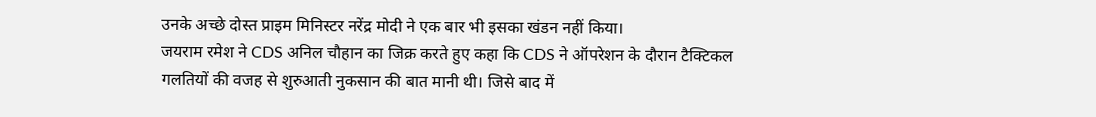उनके अच्छे दोस्त प्राइम मिनिस्टर नरेंद्र मोदी ने एक बार भी इसका खंडन नहीं किया।
जयराम रमेश ने CDS अनिल चौहान का जिक्र करते हुए कहा कि CDS ने ऑपरेशन के दौरान टैक्टिकल गलतियों की वजह से शुरुआती नुकसान की बात मानी थी। जिसे बाद में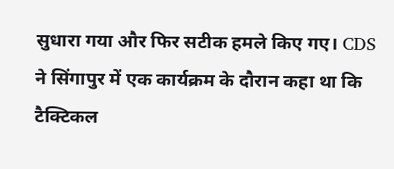सुधारा गया और फिर सटीक हमले किए गए। CDS ने सिंगापुर में एक कार्यक्रम के दौरान कहा था कि टैक्टिकल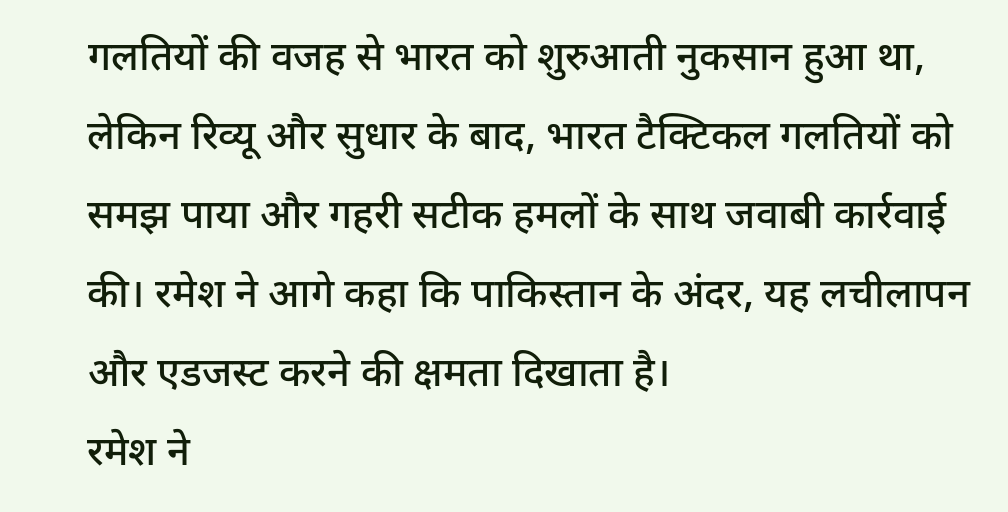गलतियों की वजह से भारत को शुरुआती नुकसान हुआ था, लेकिन रिव्यू और सुधार के बाद, भारत टैक्टिकल गलतियों को समझ पाया और गहरी सटीक हमलों के साथ जवाबी कार्रवाई की। रमेश ने आगे कहा कि पाकिस्तान के अंदर, यह लचीलापन और एडजस्ट करने की क्षमता दिखाता है।
रमेश ने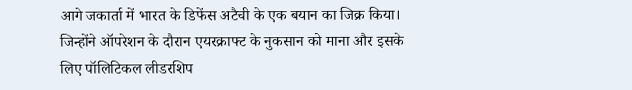आगे जकार्ता में भारत के डिफेंस अटैची के एक बयान का जिक्र किया। जिन्होंने ऑपरेशन के दौरान एयरक्राफ्ट के नुकसान को माना और इसके लिए पॉलिटिकल लीडरशिप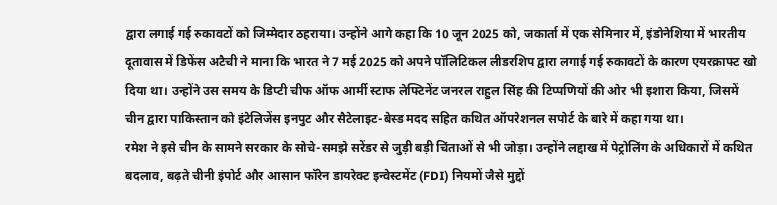द्वारा लगाई गई रुकावटों को जिम्मेदार ठहराया। उन्होंने आगे कहा कि 10 जून 2025 को, जकार्ता में एक सेमिनार में, इंडोनेशिया में भारतीय दूतावास में डिफेंस अटैची ने माना कि भारत ने 7 मई 2025 को अपने पॉलिटिकल लीडरशिप द्वारा लगाई गई रुकावटों के कारण एयरक्राफ्ट खो दिया था। उन्होंने उस समय के डिप्टी चीफ ऑफ आर्मी स्टाफ लेफ्टिनेंट जनरल राहुल सिंह की टिप्पणियों की ओर भी इशारा किया, जिसमें चीन द्वारा पाकिस्तान को इंटेलिजेंस इनपुट और सैटेलाइट-बेस्ड मदद सहित कथित ऑपरेशनल सपोर्ट के बारे में कहा गया था।
रमेश ने इसे चीन के सामने सरकार के सोचे-समझे सरेंडर से जुड़ी बड़ी चिंताओं से भी जोड़ा। उन्होंने लद्दाख में पेट्रोलिंग के अधिकारों में कथित बदलाव, बढ़ते चीनी इंपोर्ट और आसान फॉरेन डायरेक्ट इन्वेस्टमेंट (FDI) नियमों जैसे मुद्दों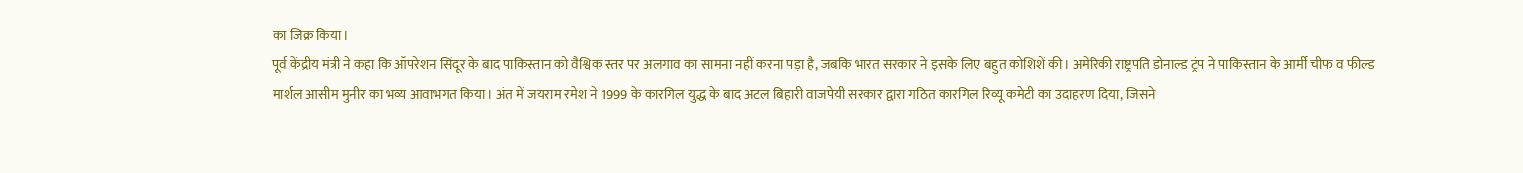का जिक्र किया।
पूर्व केंद्रीय मंत्री ने कहा कि ऑपरेशन सिंदूर के बाद पाकिस्तान को वैश्विक स्तर पर अलगाव का सामना नहीं करना पड़ा है, जबकि भारत सरकार ने इसके लिए बहुत कोशिशें की। अमेरिकी राष्ट्रपति डोनाल्ड ट्रंप ने पाकिस्तान के आर्मी चीफ व फील्ड मार्शल आसीम मुनीर का भव्य आवाभगत किया। अंत में जयराम रमेश ने 1999 के कारगिल युद्ध के बाद अटल बिहारी वाजपेयी सरकार द्वारा गठित कारगिल रिव्यू कमेटी का उदाहरण दिया, जिसने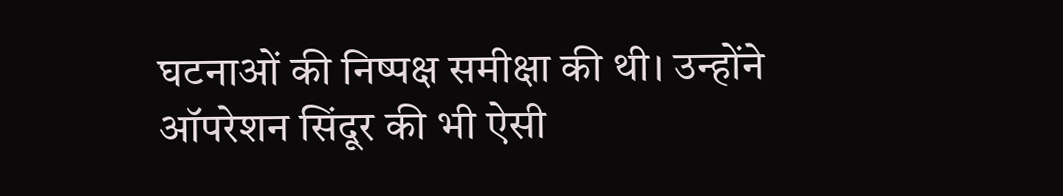घटनाओं की निष्पक्ष समीक्षा की थी। उन्होंने ऑपरेशन सिंदूर की भी ऐसी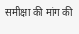समीक्षा की मांग की